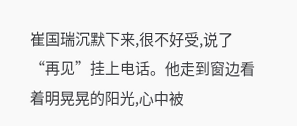崔国瑞沉默下来,很不好受,说了“再见”挂上电话。他走到窗边看着明晃晃的阳光,心中被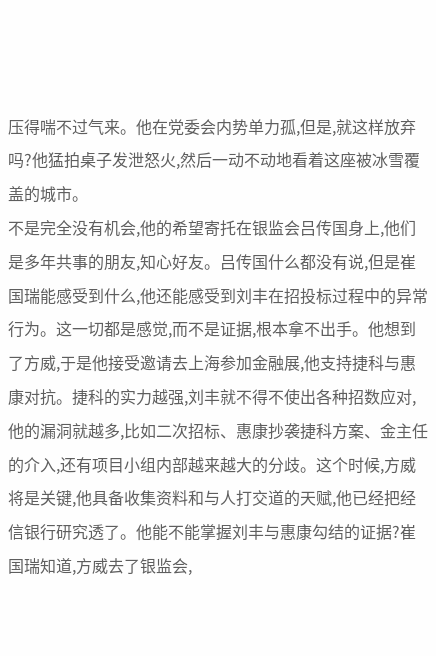压得喘不过气来。他在党委会内势单力孤,但是,就这样放弃吗?他猛拍桌子发泄怒火,然后一动不动地看着这座被冰雪覆盖的城市。
不是完全没有机会,他的希望寄托在银监会吕传国身上,他们是多年共事的朋友,知心好友。吕传国什么都没有说,但是崔国瑞能感受到什么,他还能感受到刘丰在招投标过程中的异常行为。这一切都是感觉,而不是证据,根本拿不出手。他想到了方威,于是他接受邀请去上海参加金融展,他支持捷科与惠康对抗。捷科的实力越强,刘丰就不得不使出各种招数应对,他的漏洞就越多,比如二次招标、惠康抄袭捷科方案、金主任的介入,还有项目小组内部越来越大的分歧。这个时候,方威将是关键,他具备收集资料和与人打交道的天赋,他已经把经信银行研究透了。他能不能掌握刘丰与惠康勾结的证据?崔国瑞知道,方威去了银监会,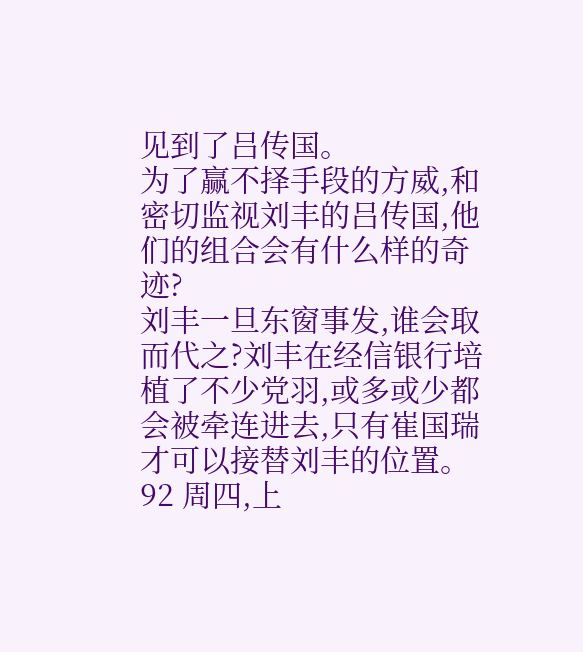见到了吕传国。
为了赢不择手段的方威,和密切监视刘丰的吕传国,他们的组合会有什么样的奇迹?
刘丰一旦东窗事发,谁会取而代之?刘丰在经信银行培植了不少党羽,或多或少都会被牵连进去,只有崔国瑞才可以接替刘丰的位置。
92 周四,上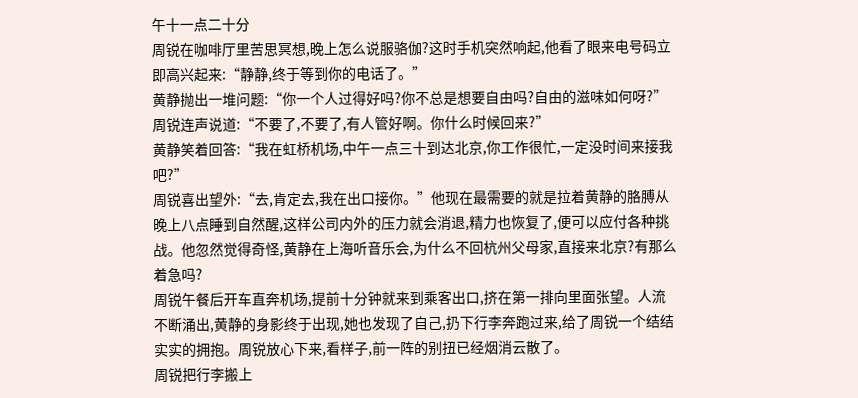午十一点二十分
周锐在咖啡厅里苦思冥想,晚上怎么说服骆伽?这时手机突然响起,他看了眼来电号码立即高兴起来:“静静,终于等到你的电话了。”
黄静抛出一堆问题:“你一个人过得好吗?你不总是想要自由吗?自由的滋味如何呀?”
周锐连声说道:“不要了,不要了,有人管好啊。你什么时候回来?”
黄静笑着回答:“我在虹桥机场,中午一点三十到达北京,你工作很忙,一定没时间来接我吧?”
周锐喜出望外:“去,肯定去,我在出口接你。”他现在最需要的就是拉着黄静的胳膊从晚上八点睡到自然醒,这样公司内外的压力就会消退,精力也恢复了,便可以应付各种挑战。他忽然觉得奇怪,黄静在上海听音乐会,为什么不回杭州父母家,直接来北京?有那么着急吗?
周锐午餐后开车直奔机场,提前十分钟就来到乘客出口,挤在第一排向里面张望。人流不断涌出,黄静的身影终于出现,她也发现了自己,扔下行李奔跑过来,给了周锐一个结结实实的拥抱。周锐放心下来,看样子,前一阵的别扭已经烟消云散了。
周锐把行李搬上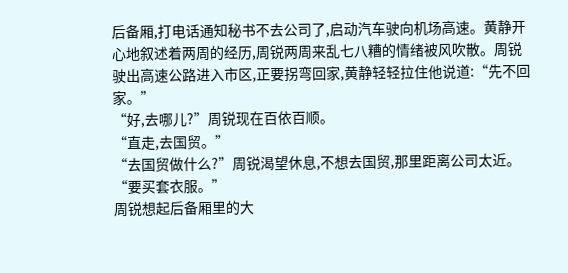后备厢,打电话通知秘书不去公司了,启动汽车驶向机场高速。黄静开心地叙述着两周的经历,周锐两周来乱七八糟的情绪被风吹散。周锐驶出高速公路进入市区,正要拐弯回家,黄静轻轻拉住他说道:“先不回家。”
“好,去哪儿?”周锐现在百依百顺。
“直走,去国贸。”
“去国贸做什么?”周锐渴望休息,不想去国贸,那里距离公司太近。
“要买套衣服。”
周锐想起后备厢里的大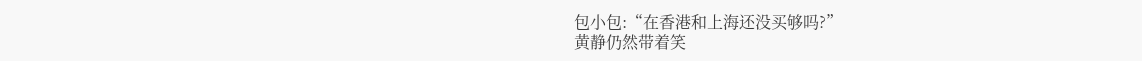包小包:“在香港和上海还没买够吗?”
黄静仍然带着笑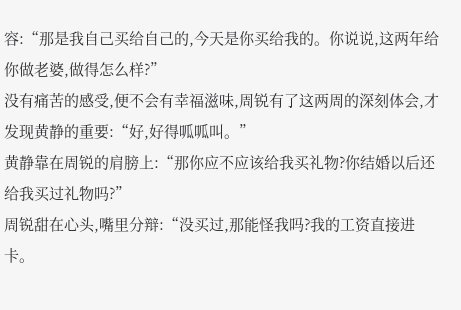容:“那是我自己买给自己的,今天是你买给我的。你说说,这两年给你做老婆,做得怎么样?”
没有痛苦的感受,便不会有幸福滋味,周锐有了这两周的深刻体会,才发现黄静的重要:“好,好得呱呱叫。”
黄静靠在周锐的肩膀上:“那你应不应该给我买礼物?你结婚以后还给我买过礼物吗?”
周锐甜在心头,嘴里分辩:“没买过,那能怪我吗?我的工资直接进卡。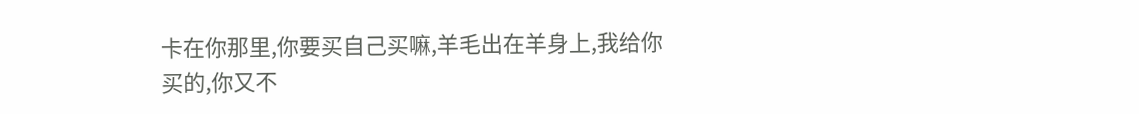卡在你那里,你要买自己买嘛,羊毛出在羊身上,我给你买的,你又不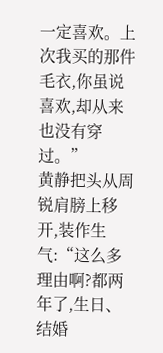一定喜欢。上次我买的那件毛衣,你虽说喜欢,却从来也没有穿过。”
黄静把头从周锐肩膀上移开,装作生气:“这么多理由啊?都两年了,生日、结婚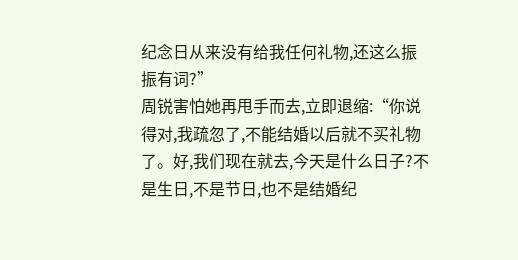纪念日从来没有给我任何礼物,还这么振振有词?”
周锐害怕她再甩手而去,立即退缩:“你说得对,我疏忽了,不能结婚以后就不买礼物了。好,我们现在就去,今天是什么日子?不是生日,不是节日,也不是结婚纪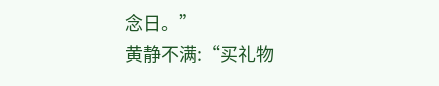念日。”
黄静不满:“买礼物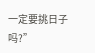一定要挑日子吗?”